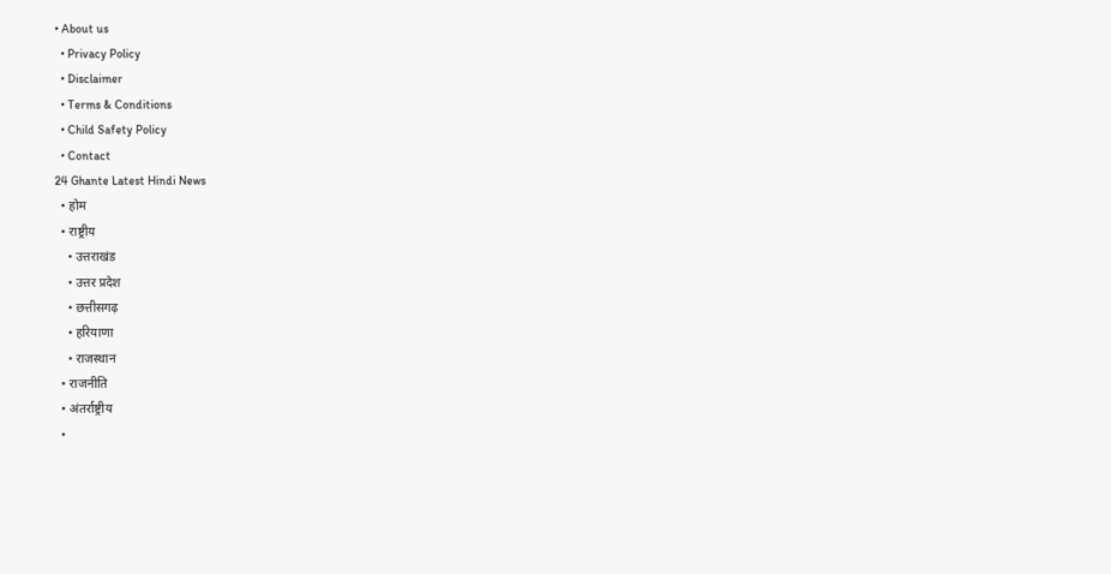• About us
  • Privacy Policy
  • Disclaimer
  • Terms & Conditions
  • Child Safety Policy
  • Contact
24 Ghante Latest Hindi News
  • होम
  • राष्ट्रीय
    • उत्तराखंड
    • उत्तर प्रदेश
    • छत्तीसगढ़
    • हरियाणा
    • राजस्थान
  • राजनीति
  • अंतर्राष्ट्रीय
  •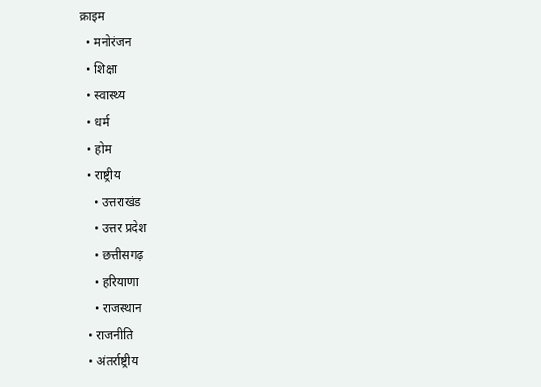क्राइम
  • मनोरंजन
  • शिक्षा
  • स्वास्थ्य
  • धर्म
  • होम
  • राष्ट्रीय
    • उत्तराखंड
    • उत्तर प्रदेश
    • छत्तीसगढ़
    • हरियाणा
    • राजस्थान
  • राजनीति
  • अंतर्राष्ट्रीय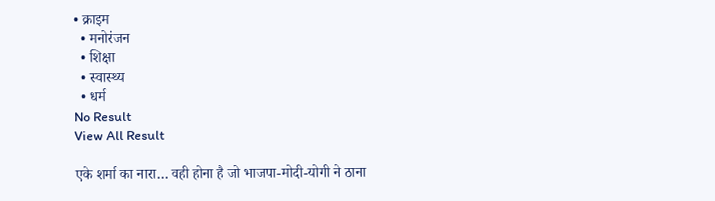• क्राइम
  • मनोरंजन
  • शिक्षा
  • स्वास्थ्य
  • धर्म
No Result
View All Result

एके शर्मा का नारा… वही होना है जो भाजपा-मोदी-योगी ने ठाना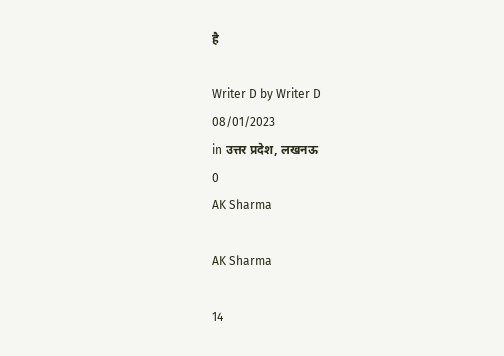है

Writer D by Writer D
08/01/2023
in उत्तर प्रदेश, लखनऊ
0
AK Sharma

AK Sharma

14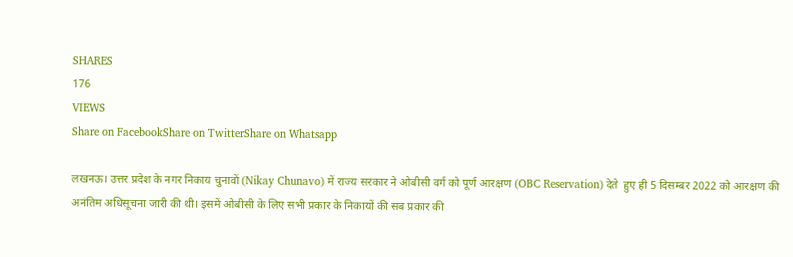SHARES
176
VIEWS
Share on FacebookShare on TwitterShare on Whatsapp

लखनऊ। उत्तर प्रदेश के नगर निकाय चुनावों (Nikay Chunavo) में राज्य सरकार ने ओबीसी वर्ग को पूर्ण आरक्षण (OBC Reservation) देते  हुए ही 5 दिसम्बर 2022 को आरक्षण की अनंतिम अधिसूचना जारी की थी। इसमें ओबीसी के लिए सभी प्रकार के निकायों की सब प्रकार की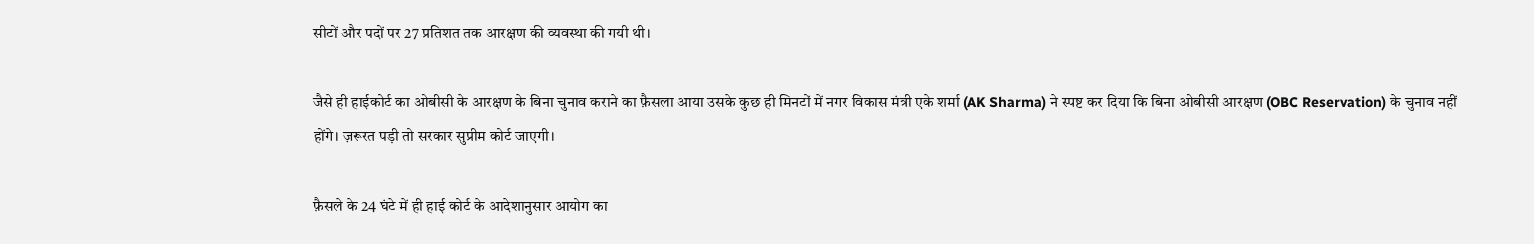सीटों और पदों पर 27 प्रतिशत तक आरक्षण की व्यवस्था की गयी थी।

जैसे ही हाईकोर्ट का ओबीसी के आरक्षण के बिना चुनाव कराने का फ़ैसला आया उसके कुछ ही मिनटों में नगर विकास मंत्री एके शर्मा (AK Sharma) ने स्पष्ट कर दिया कि बिना ओबीसी आरक्षण (OBC Reservation) के चुनाव नहीं होंगे। ज़रूरत पड़ी तो सरकार सुप्रीम कोर्ट जाएगी।

फ़ैसले के 24 घंटे में ही हाई कोर्ट के आदेशानुसार आयोग का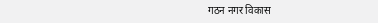गठन नगर विकास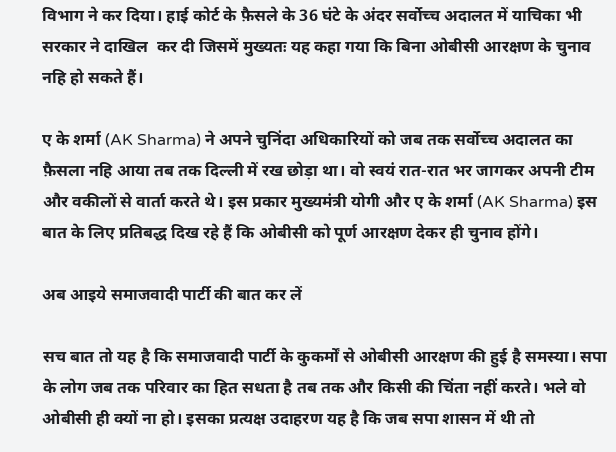विभाग ने कर दिया। हाई कोर्ट के फ़ैसले के 36 घंटे के अंदर सर्वोच्च अदालत में याचिका भी सरकार ने दाखिल  कर दी जिसमें मुख्यतः यह कहा गया कि बिना ओबीसी आरक्षण के चुनाव नहि हो सकते हैं।

ए के शर्मा (AK Sharma) ने अपने चुनिंदा अधिकारियों को जब तक सर्वोच्च अदालत का फ़ैसला नहि आया तब तक दिल्ली में रख छोड़ा था। वो स्वयं रात-रात भर जागकर अपनी टीम और वकीलों से वार्ता करते थे। इस प्रकार मुख्यमंत्री योगी और ए के शर्मा (AK Sharma) इस बात के लिए प्रतिबद्ध दिख रहे हैं कि ओबीसी को पूर्ण आरक्षण देकर ही चुनाव होंगे।

अब आइये समाजवादी पार्टी की बात कर लें

सच बात तो यह है कि समाजवादी पार्टी के कुकर्मों से ओबीसी आरक्षण की हुई है समस्या। सपा के लोग जब तक परिवार का हित सधता है तब तक और किसी की चिंता नहीं करते। भले वो ओबीसी ही क्यों ना हो। इसका प्रत्यक्ष उदाहरण यह है कि जब सपा शासन में थी तो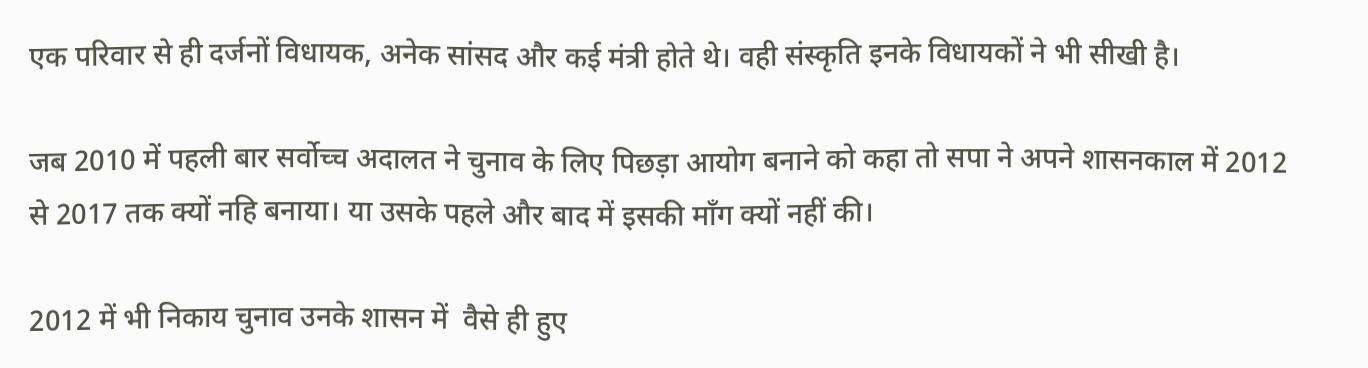एक परिवार से ही दर्जनों विधायक, अनेक सांसद और कई मंत्री होते थे। वही संस्कृति इनके विधायकों ने भी सीखी है।

जब 2010 में पहली बार सर्वोच्च अदालत ने चुनाव के लिए पिछड़ा आयोग बनाने को कहा तो सपा ने अपने शासनकाल में 2012  से 2017 तक क्यों नहि बनाया। या उसके पहले और बाद में इसकी माँग क्यों नहीं की।

2012 में भी निकाय चुनाव उनके शासन में  वैसे ही हुए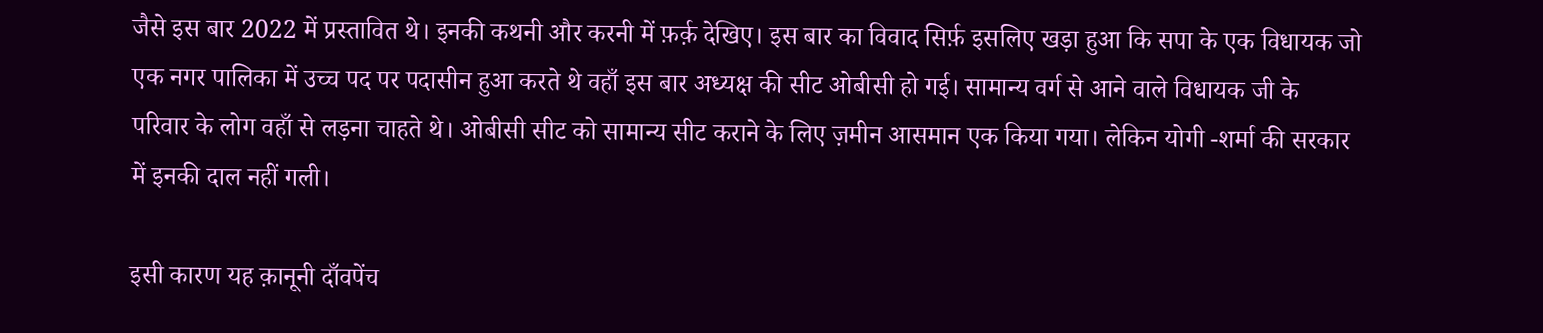जैसे इस बार 2022 में प्रस्तावित थे। इनकी कथनी और करनी में फ़र्क़ देखिए। इस बार का विवाद सिर्फ़ इसलिए खड़ा हुआ कि सपा के एक विधायक जो एक नगर पालिका में उच्च पद पर पदासीन हुआ करते थे वहाँ इस बार अध्यक्ष की सीट ओबीसी हो गई। सामान्य वर्ग से आने वाले विधायक जी के  परिवार के लोग वहाँ से लड़ना चाहते थे। ओबीसी सीट को सामान्य सीट कराने के लिए ज़मीन आसमान एक किया गया। लेकिन योगी -शर्मा की सरकार में इनकी दाल नहीं गली।

इसी कारण यह क़ानूनी दाँवपेंच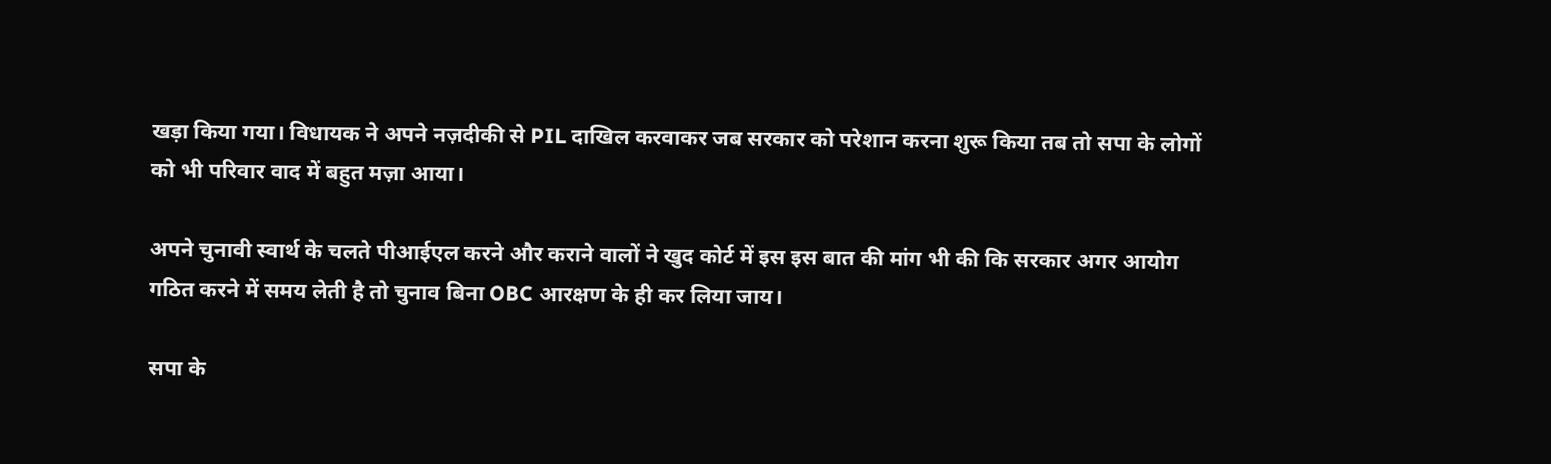खड़ा किया गया। विधायक ने अपने नज़दीकी से PIL दाखिल करवाकर जब सरकार को परेशान करना शुरू किया तब तो सपा के लोगों को भी परिवार वाद में बहुत मज़ा आया।

अपने चुनावी स्वार्थ के चलते पीआईएल करने और कराने वालों ने खुद कोर्ट में इस इस बात की मांग भी की कि सरकार अगर आयोग गठित करने में समय लेती है तो चुनाव बिना OBC आरक्षण के ही कर लिया जाय।

सपा के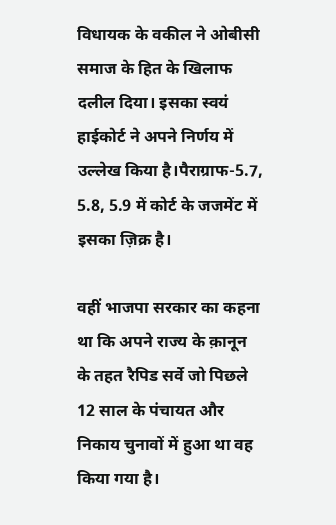विधायक के वकील ने ओबीसी समाज के हित के खिलाफ दलील दिया। इसका स्वयं हाईकोर्ट ने अपने निर्णय में उल्लेख किया है।पैराग्राफ-5.7, 5.8, 5.9 में कोर्ट के जजमेंट में इसका ज़िक्र है।

वहीं भाजपा सरकार का कहना था कि अपने राज्य के क़ानून के तहत रैपिड सर्वे जो पिछले 12 साल के पंचायत और निकाय चुनावों में हुआ था वह किया गया है।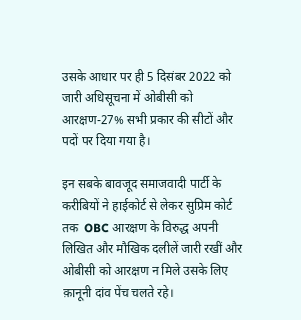उसके आधार पर ही 5 दिसंबर 2022 को जारी अधिसूचना में ओबीसी को आरक्षण-27% सभी प्रकार की सीटों और पदों पर दिया गया है।

इन सबके बावजूद समाजवादी पार्टी के करीबियों ने हाईकोर्ट से लेकर सुप्रिम कोर्ट तक  OBC आरक्षण के विरुद्ध अपनी लिखित और मौखिक दलीलें जारी रखीं और ओबीसी को आरक्षण न मिले उसके लिए क़ानूनी दांव पेंच चलते रहे।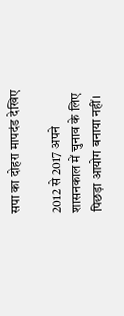सपा का दोहरा मापदंड देखिए

2012 से 2017 अपने शासनकाल में चुनाव के लिए पिछड़ा आयोग बनाया नहीं।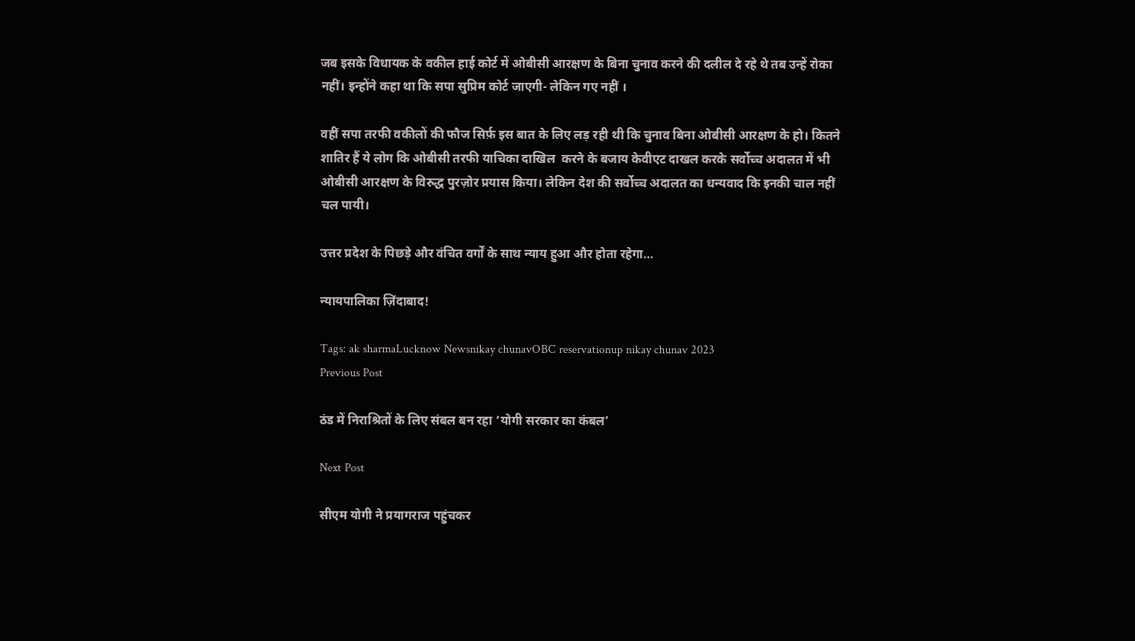जब इसके विधायक के वकील हाई कोर्ट में ओबीसी आरक्षण के बिना चुनाव करने की दलील दे रहे थे तब उन्हें रोका नहीं। इन्होंने कहा था कि सपा सुप्रिम कोर्ट जाएगी- लेकिन गए नहीं ।

वहीं सपा तरफी वकीलों की फौज सिर्फ़ इस बात के लिए लड़ रही थी कि चुनाव बिना ओबीसी आरक्षण के हो। कितने शातिर हैं ये लोग कि ओबीसी तरफी याचिका दाखिल  करने के बजाय केवीएट दाखल करके सर्वोच्च अदालत में भी ओबीसी आरक्षण के विरुद्ध पुरज़ोर प्रयास किया। लेकिन देश की सर्वोच्च अदालत का धन्यवाद कि इनकी चाल नहीं चल पायी।

उत्तर प्रदेश के पिछड़े और वंचित वर्गों के साथ न्याय हुआ और होता रहेगा…

न्यायपालिका ज़िंदाबाद!

Tags: ak sharmaLucknow Newsnikay chunavOBC reservationup nikay chunav 2023
Previous Post

ठंड में निराश्रितों के लिए संबल बन रहा ‘योगी सरकार का कंबल’

Next Post

सीएम योगी ने प्रयागराज पहुंचकर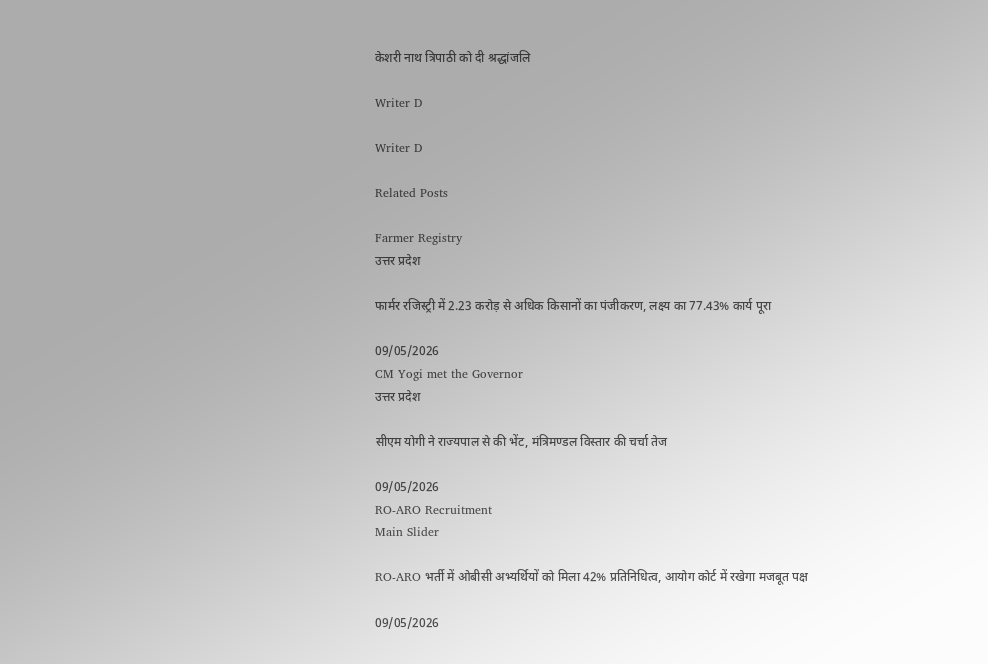केशरी नाथ त्रिपाठी को दी श्रद्धांजलि

Writer D

Writer D

Related Posts

Farmer Registry
उत्तर प्रदेश

फार्मर रजिस्ट्री में 2.23 करोड़ से अधिक किसानों का पंजीकरण, लक्ष्य का 77.43% कार्य पूरा

09/05/2026
CM Yogi met the Governor
उत्तर प्रदेश

सीएम योगी ने राज्यपाल से की भेंट, मंत्रिमण्डल विस्तार की चर्चा तेज

09/05/2026
RO-ARO Recruitment
Main Slider

RO-ARO भर्ती में ओबीसी अभ्यर्थियों को मिला 42% प्रतिनिधित्व, आयोग कोर्ट में रखेगा मजबूत पक्ष

09/05/2026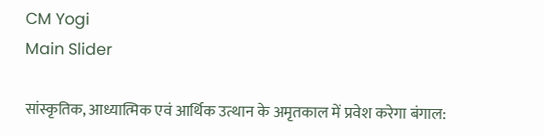CM Yogi
Main Slider

सांस्कृतिक, आध्यात्मिक एवं आर्थिक उत्थान के अमृतकाल में प्रवेश करेगा बंगाल: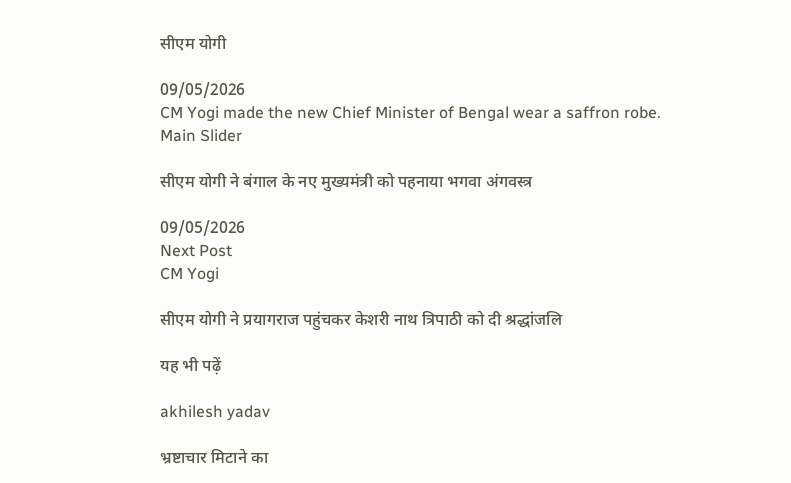सीएम योगी

09/05/2026
CM Yogi made the new Chief Minister of Bengal wear a saffron robe.
Main Slider

सीएम योगी ने बंगाल के नए मुख्यमंत्री को पहनाया भगवा अंगवस्त्र

09/05/2026
Next Post
CM Yogi

सीएम योगी ने प्रयागराज पहुंचकर केशरी नाथ त्रिपाठी को दी श्रद्धांजलि

यह भी पढ़ें

akhilesh yadav

भ्रष्टाचार मिटाने का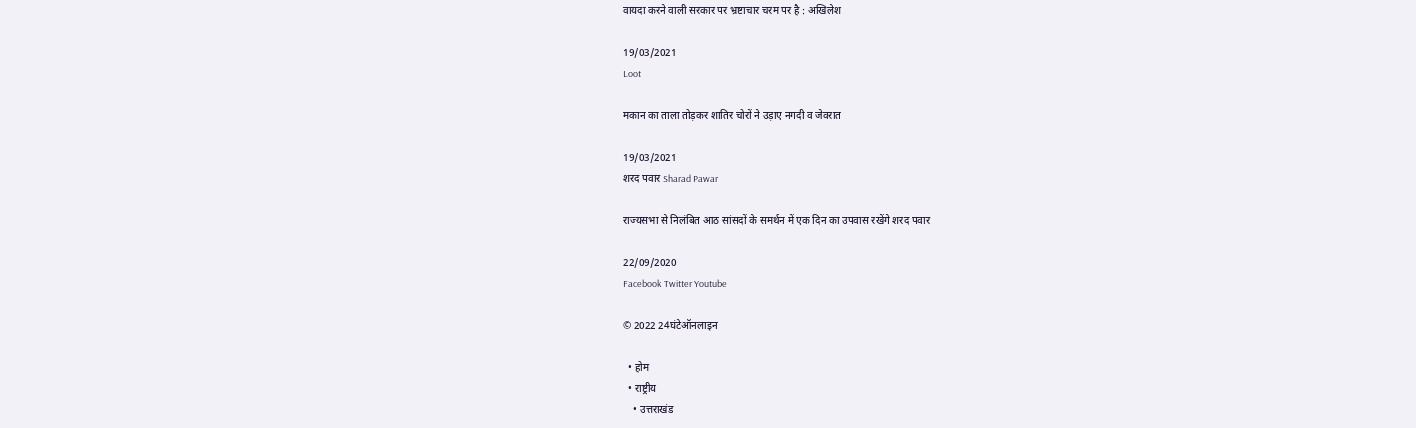वायदा करने वाली सरकार पर भ्रष्टाचार चरम पर है : अखिलेश

19/03/2021
Loot

मकान का ताला तोड़कर शातिर चोरों ने उड़ाए नगदी व जेवरात

19/03/2021
शरद पवार Sharad Pawar

राज्यसभा से निलंबित आठ सांसदों के समर्थन में एक दिन का उपवास रखेंगे शरद पवार

22/09/2020
Facebook Twitter Youtube

© 2022 24घंटेऑनलाइन

  • होम
  • राष्ट्रीय
    • उत्तराखंड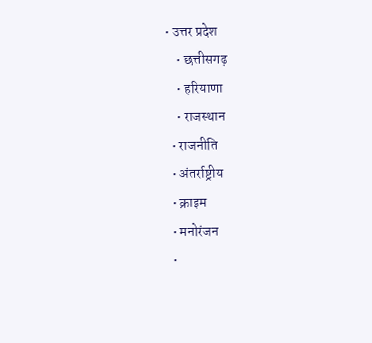• उत्तर प्रदेश
    • छत्तीसगढ़
    • हरियाणा
    • राजस्थान
  • राजनीति
  • अंतर्राष्ट्रीय
  • क्राइम
  • मनोरंजन
  •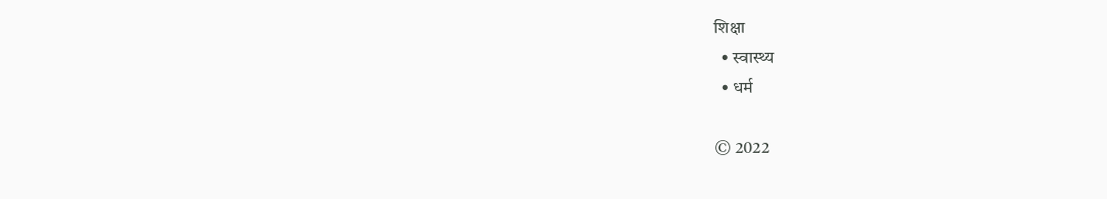शिक्षा
  • स्वास्थ्य
  • धर्म

© 2022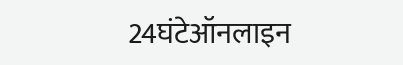24घंटेऑनलाइन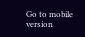Go to mobile version